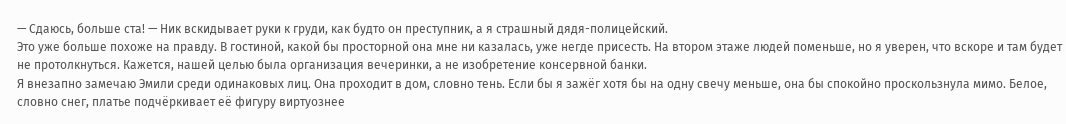— Сдаюсь, больше ста! — Ник вскидывает руки к груди, как будто он преступник, а я страшный дядя-полицейский.
Это уже больше похоже на правду. В гостиной, какой бы просторной она мне ни казалась, уже негде присесть. На втором этаже людей поменьше, но я уверен, что вскоре и там будет не протолкнуться. Кажется, нашей целью была организация вечеринки, а не изобретение консервной банки.
Я внезапно замечаю Эмили среди одинаковых лиц. Она проходит в дом, словно тень. Если бы я зажёг хотя бы на одну свечу меньше, она бы спокойно проскользнула мимо. Белое, словно снег, платье подчёркивает её фигуру виртуознее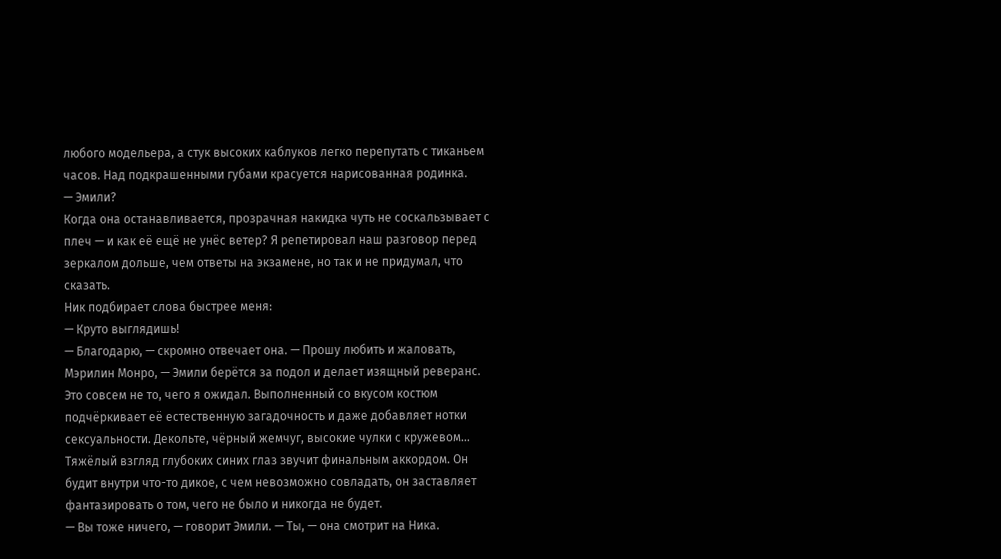любого модельера, а стук высоких каблуков легко перепутать с тиканьем часов. Над подкрашенными губами красуется нарисованная родинка.
— Эмили?
Когда она останавливается, прозрачная накидка чуть не соскальзывает с плеч — и как её ещё не унёс ветер? Я репетировал наш разговор перед зеркалом дольше, чем ответы на экзамене, но так и не придумал, что сказать.
Ник подбирает слова быстрее меня:
— Круто выглядишь!
— Благодарю, — скромно отвечает она. — Прошу любить и жаловать, Мэрилин Монро, — Эмили берётся за подол и делает изящный реверанс.
Это совсем не то, чего я ожидал. Выполненный со вкусом костюм подчёркивает её естественную загадочность и даже добавляет нотки сексуальности. Декольте, чёрный жемчуг, высокие чулки с кружевом… Тяжёлый взгляд глубоких синих глаз звучит финальным аккордом. Он будит внутри что-то дикое, с чем невозможно совладать, он заставляет фантазировать о том, чего не было и никогда не будет.
— Вы тоже ничего, — говорит Эмили. — Ты, — она смотрит на Ника.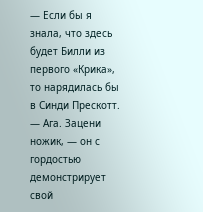— Если бы я знала, что здесь будет Билли из первого «Крика», то нарядилась бы в Синди Прескотт.
— Ага. Зацени ножик, — он с гордостью демонстрирует свой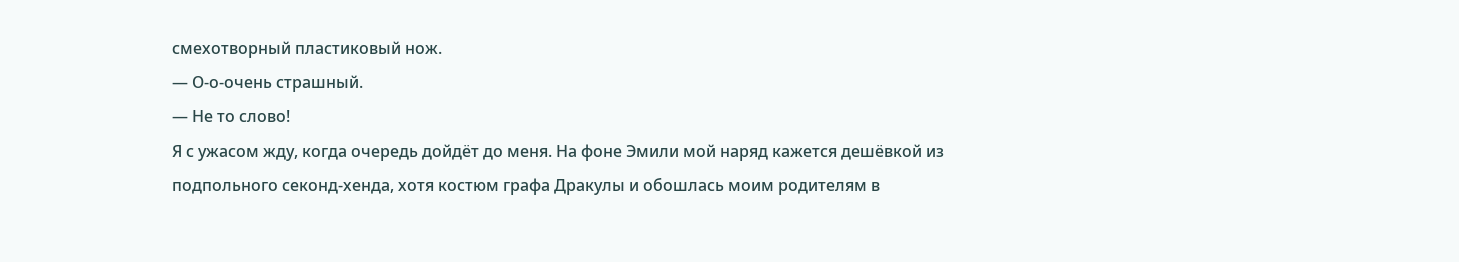смехотворный пластиковый нож.
— О-о-очень страшный.
— Не то слово!
Я с ужасом жду, когда очередь дойдёт до меня. На фоне Эмили мой наряд кажется дешёвкой из подпольного секонд-хенда, хотя костюм графа Дракулы и обошлась моим родителям в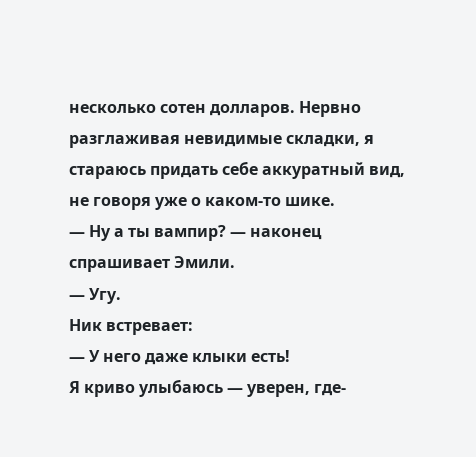несколько сотен долларов. Нервно разглаживая невидимые складки, я стараюсь придать себе аккуратный вид, не говоря уже о каком-то шике.
— Ну а ты вампир? — наконец спрашивает Эмили.
— Угу.
Ник встревает:
— У него даже клыки есть!
Я криво улыбаюсь — уверен, где-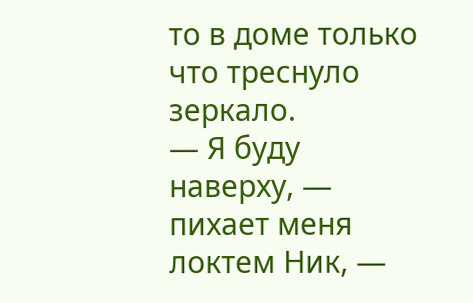то в доме только что треснуло зеркало.
— Я буду наверху, — пихает меня локтем Ник, —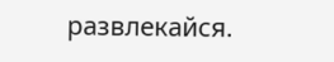развлекайся.